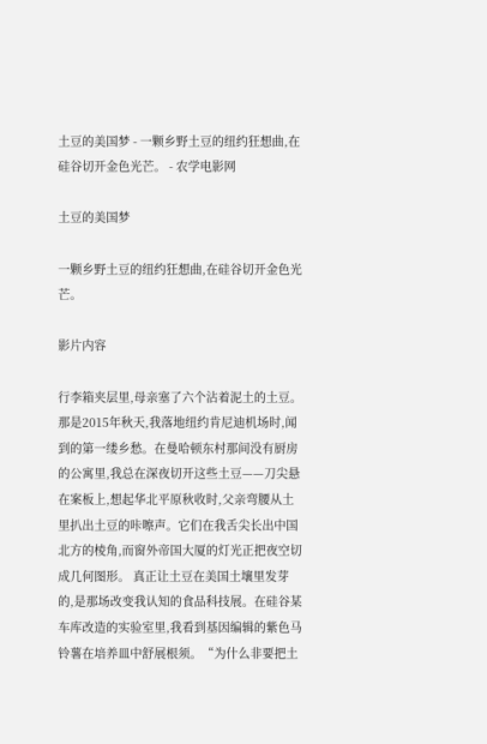土豆的美国梦 - 一颗乡野土豆的纽约狂想曲,在硅谷切开金色光芒。 - 农学电影网

土豆的美国梦

一颗乡野土豆的纽约狂想曲,在硅谷切开金色光芒。

影片内容

行李箱夹层里,母亲塞了六个沾着泥土的土豆。那是2015年秋天,我落地纽约肯尼迪机场时,闻到的第一缕乡愁。在曼哈顿东村那间没有厨房的公寓里,我总在深夜切开这些土豆——刀尖悬在案板上,想起华北平原秋收时,父亲弯腰从土里扒出土豆的咔嚓声。它们在我舌尖长出中国北方的棱角,而窗外帝国大厦的灯光正把夜空切成几何图形。 真正让土豆在美国土壤里发芽的,是那场改变我认知的食品科技展。在硅谷某车库改造的实验室里,我看到基因编辑的紫色马铃薯在培养皿中舒展根须。“为什么非要把土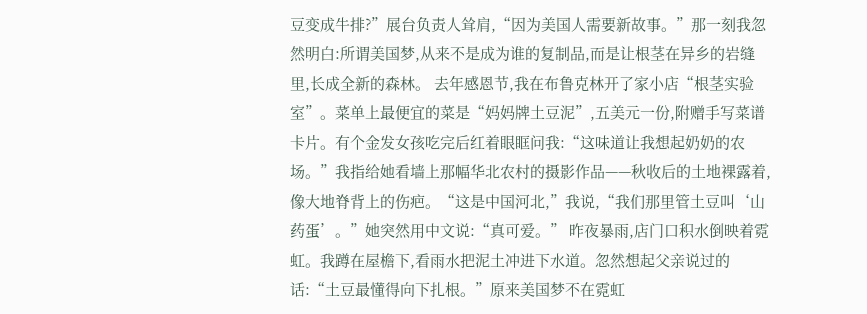豆变成牛排?”展台负责人耸肩,“因为美国人需要新故事。”那一刻我忽然明白:所谓美国梦,从来不是成为谁的复制品,而是让根茎在异乡的岩缝里,长成全新的森林。 去年感恩节,我在布鲁克林开了家小店“根茎实验室”。菜单上最便宜的菜是“妈妈牌土豆泥”,五美元一份,附赠手写菜谱卡片。有个金发女孩吃完后红着眼眶问我:“这味道让我想起奶奶的农场。”我指给她看墙上那幅华北农村的摄影作品——秋收后的土地裸露着,像大地脊背上的伤疤。“这是中国河北,”我说,“我们那里管土豆叫‘山药蛋’。”她突然用中文说:“真可爱。” 昨夜暴雨,店门口积水倒映着霓虹。我蹲在屋檐下,看雨水把泥土冲进下水道。忽然想起父亲说过的话:“土豆最懂得向下扎根。”原来美国梦不在霓虹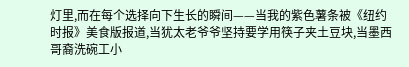灯里,而在每个选择向下生长的瞬间——当我的紫色薯条被《纽约时报》美食版报道,当犹太老爷爷坚持要学用筷子夹土豆块,当墨西哥裔洗碗工小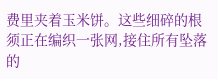费里夹着玉米饼。这些细碎的根须正在编织一张网,接住所有坠落的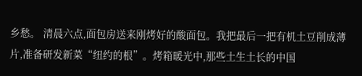乡愁。 清晨六点,面包房送来刚烤好的酸面包。我把最后一把有机土豆削成薄片,准备研发新菜“纽约的根”。烤箱暖光中,那些土生土长的中国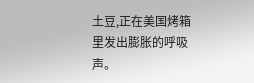土豆,正在美国烤箱里发出膨胀的呼吸声。